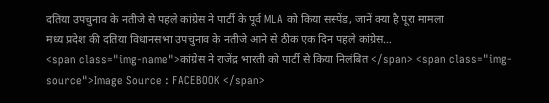दतिया उपचुनाव के नतीजे से पहले कांग्रेस ने पार्टी के पूर्व MLA को किया सस्पेंड, जानें क्या है पूरा मामला
मध्य प्रदेश की दतिया विधानसभा उपचुनाव के नतीजे आने से ठीक एक दिन पहले कांग्रेस…
<span class="img-name">कांग्रेस ने राजेंद्र भारती को पार्टी से किया निलंबित </span> <span class="img-source">Image Source : FACEBOOK </span>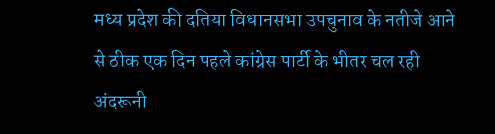मध्य प्रदेश की दतिया विधानसभा उपचुनाव के नतीजे आने से ठीक एक दिन पहले कांग्रेस पार्टी के भीतर चल रही अंदरूनी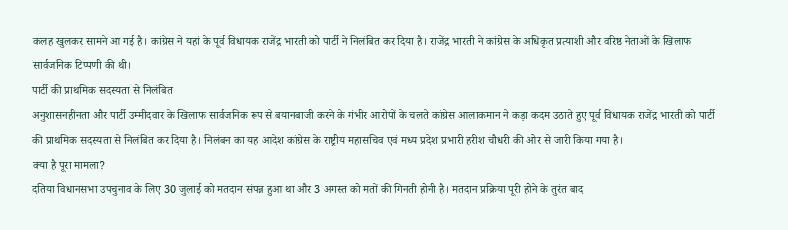कलह खुलकर सामने आ गई है। कांग्रेस ने यहां के पूर्व विधायक राजेंद्र भारती को पार्टी ने निलंबित कर दिया है। राजेंद्र भारती ने कांग्रेस के अधिकृत प्रत्याशी और वरिष्ठ नेताओं के खिलाफ सार्वजनिक टिप्पणी की थी।
पार्टी की प्राथमिक सदस्यता से निलंबित
अनुशासनहीनता और पार्टी उम्मीदवार के खिलाफ सार्वजनिक रूप से बयानबाजी करने के गंभीर आरोपों के चलते कांग्रेस आलाकमान ने कड़ा कदम उठाते हुए पूर्व विधायक राजेंद्र भारती को पार्टी की प्राथमिक सदस्यता से निलंबित कर दिया है। निलंबन का यह आदेश कांग्रेस के राष्ट्रीय महासचिव एवं मध्य प्रदेश प्रभारी हरीश चौधरी की ओर से जारी किया गया है।
क्या है पूरा मामला?
दतिया विधानसभा उपचुनाव के लिए 30 जुलाई को मतदान संपन्न हुआ था और 3 अगस्त को मतों की गिनती होनी है। मतदान प्रक्रिया पूरी होने के तुरंत बाद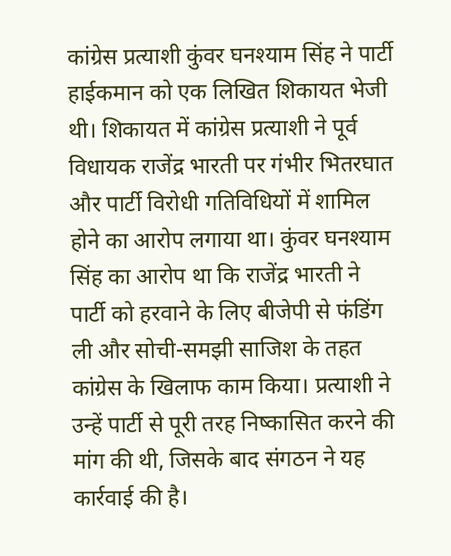कांग्रेस प्रत्याशी कुंवर घनश्याम सिंह ने पार्टी हाईकमान को एक लिखित शिकायत भेजी थी। शिकायत में कांग्रेस प्रत्याशी ने पूर्व विधायक राजेंद्र भारती पर गंभीर भितरघात और पार्टी विरोधी गतिविधियों में शामिल होने का आरोप लगाया था। कुंवर घनश्याम सिंह का आरोप था कि राजेंद्र भारती ने पार्टी को हरवाने के लिए बीजेपी से फंडिंग ली और सोची-समझी साजिश के तहत कांग्रेस के खिलाफ काम किया। प्रत्याशी ने उन्हें पार्टी से पूरी तरह निष्कासित करने की मांग की थी, जिसके बाद संगठन ने यह कार्रवाई की है।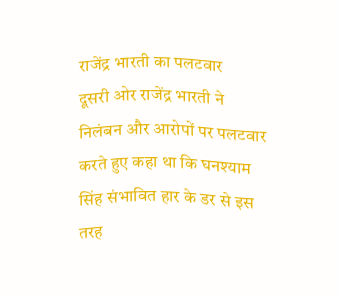राजेंद्र भारती का पलटवार
दूसरी ओर राजेंद्र भारती ने निलंबन और आरोपों पर पलटवार करते हुए कहा था कि घनश्याम सिंह संभावित हार के डर से इस तरह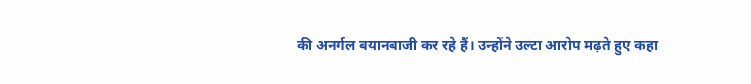की अनर्गल बयानबाजी कर रहे हैं। उन्होंने उल्टा आरोप मढ़ते हुए कहा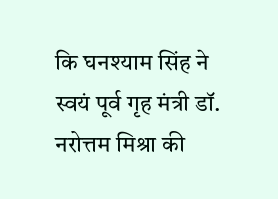कि घनश्याम सिंह ने स्वयं पूर्व गृह मंत्री डॉ. नरोत्तम मिश्रा की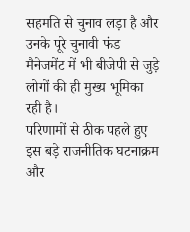सहमति से चुनाव लड़ा है और उनके पूरे चुनावी फंड मैनेजमेंट में भी बीजेपी से जुड़े लोगों की ही मुख्य भूमिका रही है।
परिणामों से ठीक पहले हुए इस बड़े राजनीतिक घटनाक्रम और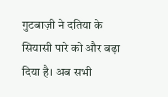गुटबाज़ी ने दतिया के सियासी पारे को और बढ़ा दिया है। अब सभी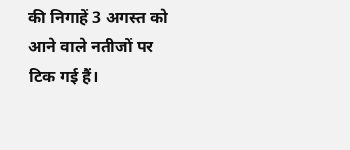की निगाहें 3 अगस्त को आने वाले नतीजों पर टिक गई हैं।